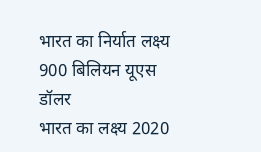भारत का निर्यात लक्ष्य 900 बिलियन यूएस डॉलर
भारत का लक्ष्य 2020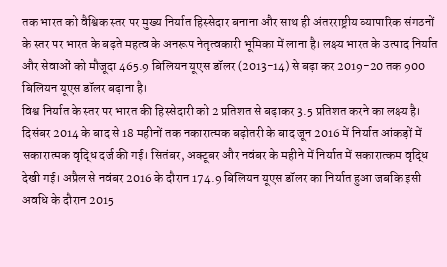तक भारत को वैश्विक स्तर पर मुख्य निर्यात हिस्सेदार बनाना और साथ ही अंतरराष्ट्रीय व्यापारिक संगठनों के स्तर पर भारत के बढ़ते महत्व के अनरूप नेतृत्वकारी भूमिका में लाना है। लक्ष्य भारत के उत्पाद निर्यात और सेवाओं को मौजूदा 465.9 बिलियन यूएस डॉलर (2013-14) से बढ़ा कर 2019-20 तक 900 बिलियन यूएस डॉलर बढ़ाना है।
विश्व निर्यात के स्तर पर भारत की हिस्सेदारी को 2 प्रतिशत से बढ़ाकर 3.5 प्रतिशत करने का लक्ष्य है। दिसंबर 2014 के बाद से 18 महीनों तक नकारात्मक बढ़ोतरी के बाद जून 2016 में निर्यात आंकड़ों में सकारात्मक वृद्धि दर्ज की गई। सितंबर, अक्टूबर और नवंबर के महीने में निर्यात में सकारात्कम वृद्धि देखी गई। अप्रैल से नवंबर 2016 के दौरान 174.9 बिलियन यूएस डॉलर का निर्यात हुआ जबकि इसी अवधि के दौरान 2015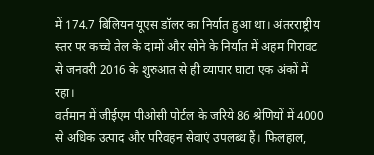में 174.7 बिलियन यूएस डॉलर का निर्यात हुआ था। अंतरराष्ट्रीय स्तर पर कच्चे तेल के दामों और सोने के निर्यात में अहम गिरावट से जनवरी 2016 के शुरुआत से ही व्यापार घाटा एक अंकों में रहा।
वर्तमान में जीईएम पीओसी पोर्टल के जरिये 86 श्रेणियों में 4000 से अधिक उत्पाद और परिवहन सेवाएं उपलब्ध हैं। फिलहाल,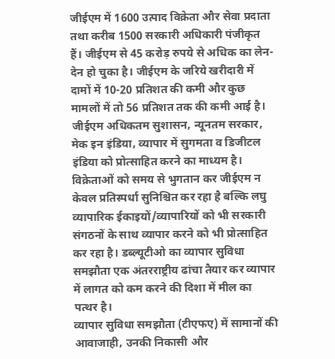जीईएम में 1600 उत्पाद विक्रेता और सेवा प्रदाता तथा करीब 1500 सरकारी अधिकारी पंजीकृत हैं। जीईएम से 45 करोड़ रुपये से अधिक का लेन-देन हो चुका है। जीईएम के जरिये खरीदारी में दामों में 10-20 प्रतिशत की कमी और कुछ मामलों में तो 56 प्रतिशत तक की कमी आई है। जीईएम अधिकतम सुशासन, न्यूनतम सरकार, मेक इन इंडिया, व्यापार में सुगमता व डिजीटल इंडिया को प्रोत्साहित करने का माध्यम है। विक्रेताओं को समय से भुगतान कर जीईएम न केवल प्रतिस्पर्धा सुनिश्चित कर रहा है बल्कि लघु व्यापारिक ईकाइयों/व्यापारियों को भी सरकारी संगठनों के साथ व्यापार करने को भी प्रोत्साहित कर रहा है। डब्ल्यूटीओ का व्यापार सुविधा समझौता एक अंतरराष्ट्रीय ढांचा तैयार कर व्यापार में लागत को कम करने की दिशा में मील का पत्थर है।
व्यापार सुविधा समझौता (टीएफए) में सामानों की आवाजाही, उनकी निकासी और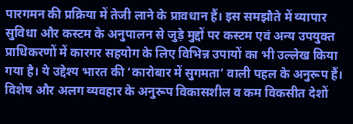पारगमन की प्रक्रिया में तेजी लाने के प्रावधान हैं। इस समझौते में व्यापार सुविधा और कस्टम के अनुपालन से जुड़े मुद्दों पर कस्टम एवं अन्य उपयुक्त प्राधिकरणों में कारगर सहयोग के लिए विभिन्न उपायों का भी उल्लेख किया गया है। ये उद्देश्य भारत की ‘कारोबार में सुगमता’ वाली पहल के अनुरूप हैं। विशेष और अलग व्यवहार के अनुरूप विकासशील व कम विकसीत देशों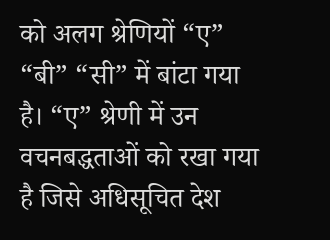को अलग श्रेणियों “ए” “बी” “सी” में बांटा गया है। “ए” श्रेणी में उन वचनबद्धताओं को रखा गया है जिसे अधिसूचित देश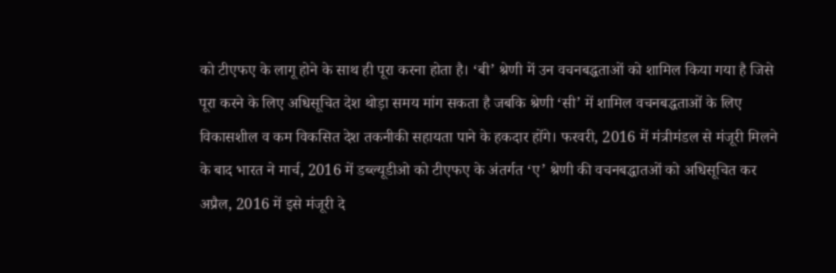को टीएफए के लागू होने के साथ ही पूरा करना होता है। ‘बी’ श्रेणी में उन वचनबद्धताओं को शामिल किया गया है जिसे पूरा करने के लिए अधिसूचित देश थोड़ा समय मांग सकता है जबकि श्रेणी ‘सी’ में शामिल वचनबद्धताओं के लिए विकासशील व कम विकसित देश तकनीकी सहायता पाने के हकदार होंगे। फरवरी, 2016 में मंत्रीमंडल से मंजूरी मिलने के बाद भारत ने मार्च, 2016 में डब्ल्यूडीओ को टीएफए के अंतर्गत ‘ए’ श्रेणी की वचनबद्धातओं को अधिसूचित कर अप्रैल, 2016 में इसे मंजूरी दे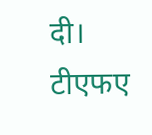दी। टीएफए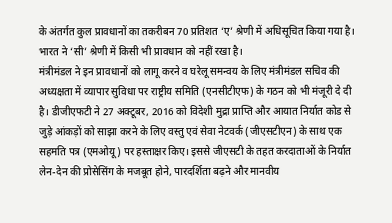के अंतर्गत कुल प्रावधानों का तकरीबन 70 प्रतिशत ‘ए’ श्रेणी में अधिसूचित किया गया है। भारत ने ‘सी’ श्रेणी में किसी भी प्रावधान को नहीं रखा है।
मंत्रीमंडल ने इन प्रावधानों को लागू करने व घरेलू समन्वय के लिए मंत्रीमंडल सचिव की अध्यक्षता में व्यापार सुविधा पर राष्ट्रीय समिति (एनसीटीएफ) के गठन को भी मंजूरी दे दी है। डीजीएफटी ने 27 अक्टूबर, 2016 को विदेशी मुद्रा प्राप्ति और आयात निर्यात कोड से जुड़े आंकड़ों को साझा करने के लिए वस्तु एवं सेवा नेटवर्क (जीएसटीएन) के साथ एक सहमति पत्र (एमओयू) पर हस्ताक्षर किए। इससे जीएसटी के तहत करदाताओं के निर्यात लेन-देन की प्रोसेसिंग के मजबूत होने, पारदर्शिता बढ़ने और मानवीय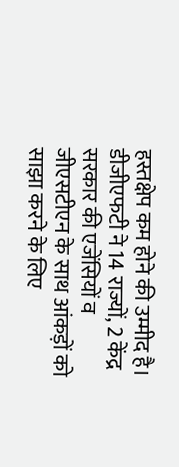हस्तक्षेप कम होने की उम्मीद है। डीजीएफटी ने 14 राज्यों, 2 केंद्र सरकार की एजेंसियों व जीएसटीएन के साथ आंकड़ों को साझा करने के लिए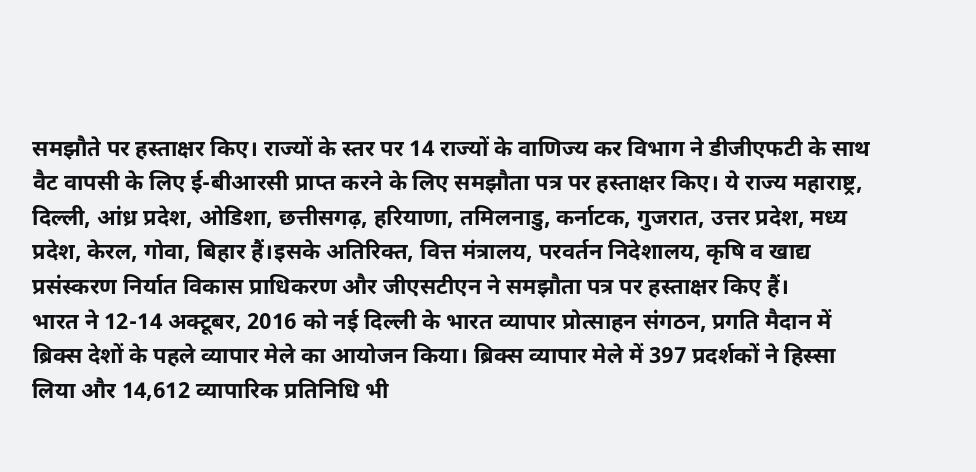समझौते पर हस्ताक्षर किए। राज्यों के स्तर पर 14 राज्यों के वाणिज्य कर विभाग ने डीजीएफटी के साथ वैट वापसी के लिए ई-बीआरसी प्राप्त करने के लिए समझौता पत्र पर हस्ताक्षर किए। ये राज्य महाराष्ट्र, दिल्ली, आंध्र प्रदेश, ओडिशा, छत्तीसगढ़, हरियाणा, तमिलनाडु, कर्नाटक, गुजरात, उत्तर प्रदेश, मध्य प्रदेश, केरल, गोवा, बिहार हैं।इसके अतिरिक्त, वित्त मंत्रालय, परवर्तन निदेशालय, कृषि व खाद्य प्रसंस्करण निर्यात विकास प्राधिकरण और जीएसटीएन ने समझौता पत्र पर हस्ताक्षर किए हैं।
भारत ने 12-14 अक्टूबर, 2016 को नई दिल्ली के भारत व्यापार प्रोत्साहन संगठन, प्रगति मैदान में ब्रिक्स देशों के पहले व्यापार मेले का आयोजन किया। ब्रिक्स व्यापार मेले में 397 प्रदर्शकों ने हिस्सा लिया और 14,612 व्यापारिक प्रतिनिधि भी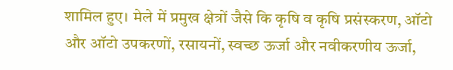शामिल हुए। मेले में प्रमुख क्षेत्रों जैसे कि कृषि व कृषि प्रसंस्करण, ऑटो और ऑटो उपकरणों, रसायनों, स्वच्छ ऊर्जा और नवीकरणीय ऊर्जा,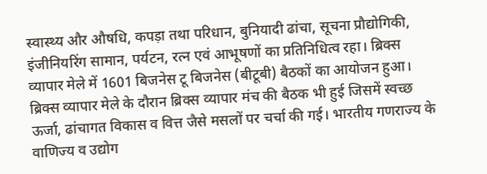स्वास्थ्य और औषधि, कपड़ा तथा परिधान, बुनियादी ढांचा, सूचना प्रौद्योगिकी, इंजीनियरिंग सामान, पर्यटन, रत्न एवं आभूषणों का प्रतिनिधित्व रहा। ब्रिक्स व्यापार मेले में 1601 बिजनेस टू बिजनेस (बीटूबी) बैठकों का आयोजन हुआ। ब्रिक्स व्यापार मेले के दौरान ब्रिक्स व्यापार मंच की बैठक भी हुई जिसमें स्वच्छ ऊर्जा, ढांचागत विकास व वित्त जैसे मसलों पर चर्चा की गई। भारतीय गणराज्य के वाणिज्य व उद्योग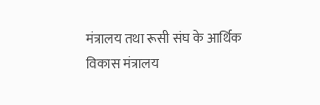मंत्रालय तथा रूसी संघ के आर्थिक विकास मंत्रालय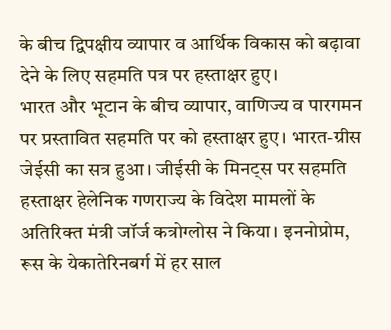के बीच द्विपक्षीय व्यापार व आर्थिक विकास को बढ़ावा देने के लिए सहमति पत्र पर हस्ताक्षर हुए।
भारत और भूटान के बीच व्यापार, वाणिज्य व पारगमन पर प्रस्तावित सहमति पर को हस्ताक्षर हुए। भारत-ग्रीस जेईसी का सत्र हुआ। जीईसी के मिनट्स पर सहमति हस्ताक्षर हेलेनिक गणराज्य के विदेश मामलों के अतिरिक्त मंत्री जॉर्ज कत्रोग्लोस ने किया। इननोप्रोम, रूस के येकातेरिनबर्ग में हर साल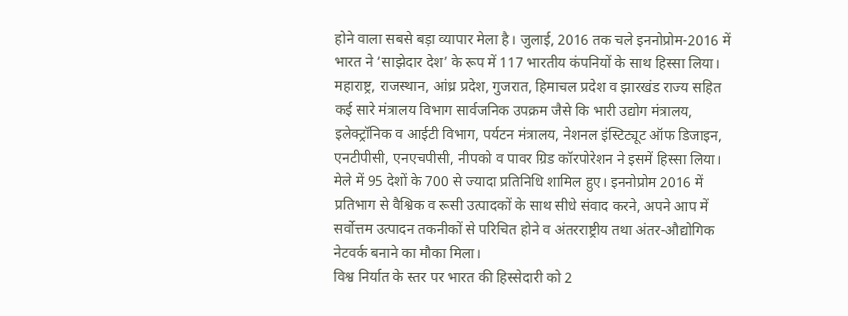होने वाला सबसे बड़ा व्यापार मेला है। जुलाई, 2016 तक चले इननोप्रोम-2016 में भारत ने ‘साझेदार देश’ के रूप में 117 भारतीय कंपनियों के साथ हिस्सा लिया। महाराष्ट्र, राजस्थान, आंध्र प्रदेश, गुजरात, हिमाचल प्रदेश व झारखंड राज्य सहित कई सारे मंत्रालय विभाग सार्वजनिक उपक्रम जैसे कि भारी उद्योग मंत्रालय, इलेक्ट्रॉनिक व आईटी विभाग, पर्यटन मंत्रालय, नेशनल इंस्टिट्यूट ऑफ डिजाइन, एनटीपीसी, एनएचपीसी, नीपको व पावर ग्रिड कॉरपोरेशन ने इसमें हिस्सा लिया। मेले में 95 देशों के 700 से ज्यादा प्रतिनिधि शामिल हुए। इननोप्रोम 2016 में प्रतिभाग से वैश्विक व रूसी उत्पादकों के साथ सीधे संवाद करने, अपने आप में सर्वोत्तम उत्पादन तकनीकों से परिचित होने व अंतरराष्ट्रीय तथा अंतर-औद्योगिक नेटवर्क बनाने का मौका मिला।
विश्व निर्यात के स्तर पर भारत की हिस्सेदारी को 2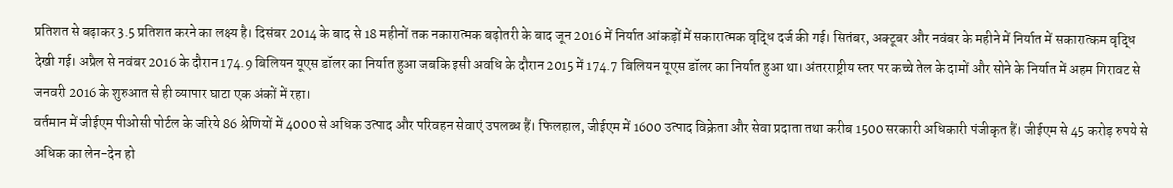प्रतिशत से बढ़ाकर 3.5 प्रतिशत करने का लक्ष्य है। दिसंबर 2014 के बाद से 18 महीनों तक नकारात्मक बढ़ोतरी के बाद जून 2016 में निर्यात आंकड़ों में सकारात्मक वृद्धि दर्ज की गई। सितंबर, अक्टूबर और नवंबर के महीने में निर्यात में सकारात्कम वृद्धि देखी गई। अप्रैल से नवंबर 2016 के दौरान 174.9 बिलियन यूएस डॉलर का निर्यात हुआ जबकि इसी अवधि के दौरान 2015 में 174.7 बिलियन यूएस डॉलर का निर्यात हुआ था। अंतरराष्ट्रीय स्तर पर कच्चे तेल के दामों और सोने के निर्यात में अहम गिरावट से जनवरी 2016 के शुरुआत से ही व्यापार घाटा एक अंकों में रहा।
वर्तमान में जीईएम पीओसी पोर्टल के जरिये 86 श्रेणियों में 4000 से अधिक उत्पाद और परिवहन सेवाएं उपलब्ध हैं। फिलहाल, जीईएम में 1600 उत्पाद विक्रेता और सेवा प्रदाता तथा करीब 1500 सरकारी अधिकारी पंजीकृत हैं। जीईएम से 45 करोड़ रुपये से अधिक का लेन-देन हो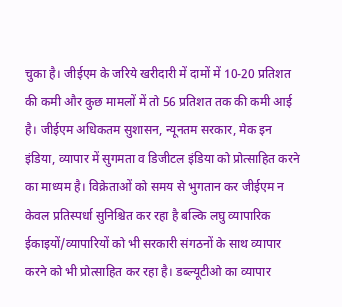चुका है। जीईएम के जरिये खरीदारी में दामों में 10-20 प्रतिशत की कमी और कुछ मामलों में तो 56 प्रतिशत तक की कमी आई है। जीईएम अधिकतम सुशासन, न्यूनतम सरकार, मेक इन इंडिया, व्यापार में सुगमता व डिजीटल इंडिया को प्रोत्साहित करने का माध्यम है। विक्रेताओं को समय से भुगतान कर जीईएम न केवल प्रतिस्पर्धा सुनिश्चित कर रहा है बल्कि लघु व्यापारिक ईकाइयों/व्यापारियों को भी सरकारी संगठनों के साथ व्यापार करने को भी प्रोत्साहित कर रहा है। डब्ल्यूटीओ का व्यापार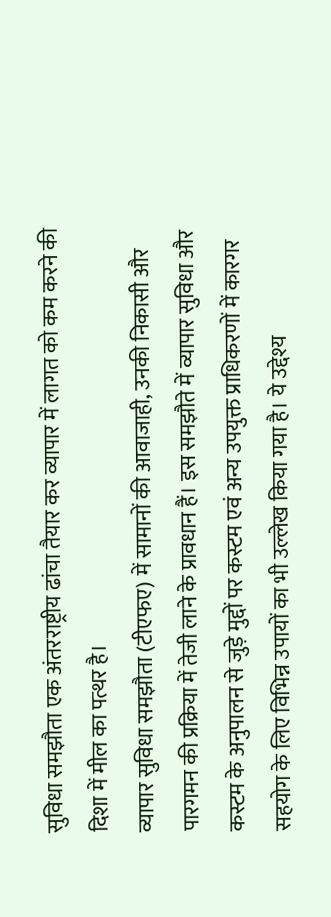सुविधा समझौता एक अंतरराष्ट्रीय ढांचा तैयार कर व्यापार में लागत को कम करने की दिशा में मील का पत्थर है।
व्यापार सुविधा समझौता (टीएफए) में सामानों की आवाजाही, उनकी निकासी और पारगमन की प्रक्रिया में तेजी लाने के प्रावधान हैं। इस समझौते में व्यापार सुविधा और कस्टम के अनुपालन से जुड़े मुद्दों पर कस्टम एवं अन्य उपयुक्त प्राधिकरणों में कारगर सहयोग के लिए विभिन्न उपायों का भी उल्लेख किया गया है। ये उद्देश्य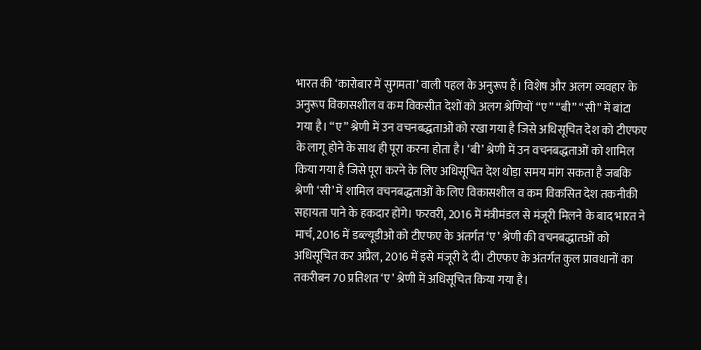भारत की ‘कारोबार में सुगमता’ वाली पहल के अनुरूप हैं। विशेष और अलग व्यवहार के अनुरूप विकासशील व कम विकसीत देशों को अलग श्रेणियों “ए” “बी” “सी” में बांटा गया है। “ए” श्रेणी में उन वचनबद्धताओं को रखा गया है जिसे अधिसूचित देश को टीएफए के लागू होने के साथ ही पूरा करना होता है। ‘बी’ श्रेणी में उन वचनबद्धताओं को शामिल किया गया है जिसे पूरा करने के लिए अधिसूचित देश थोड़ा समय मांग सकता है जबकि श्रेणी ‘सी’ में शामिल वचनबद्धताओं के लिए विकासशील व कम विकसित देश तकनीकी सहायता पाने के हकदार होंगे। फरवरी, 2016 में मंत्रीमंडल से मंजूरी मिलने के बाद भारत ने मार्च, 2016 में डब्ल्यूडीओ को टीएफए के अंतर्गत ‘ए’ श्रेणी की वचनबद्धातओं को अधिसूचित कर अप्रैल, 2016 में इसे मंजूरी दे दी। टीएफए के अंतर्गत कुल प्रावधानों का तकरीबन 70 प्रतिशत ‘ए’ श्रेणी में अधिसूचित किया गया है।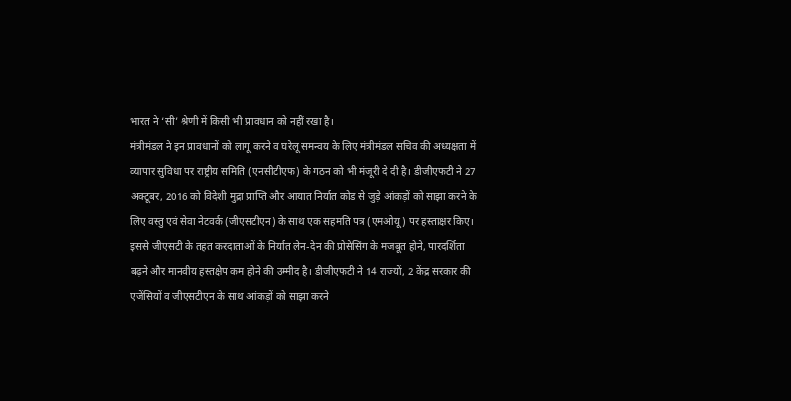भारत ने ‘सी’ श्रेणी में किसी भी प्रावधान को नहीं रखा है।
मंत्रीमंडल ने इन प्रावधानों को लागू करने व घरेलू समन्वय के लिए मंत्रीमंडल सचिव की अध्यक्षता में व्यापार सुविधा पर राष्ट्रीय समिति (एनसीटीएफ) के गठन को भी मंजूरी दे दी है। डीजीएफटी ने 27 अक्टूबर, 2016 को विदेशी मुद्रा प्राप्ति और आयात निर्यात कोड से जुड़े आंकड़ों को साझा करने के लिए वस्तु एवं सेवा नेटवर्क (जीएसटीएन) के साथ एक सहमति पत्र (एमओयू) पर हस्ताक्षर किए। इससे जीएसटी के तहत करदाताओं के निर्यात लेन-देन की प्रोसेसिंग के मजबूत होने, पारदर्शिता बढ़ने और मानवीय हस्तक्षेप कम होने की उम्मीद है। डीजीएफटी ने 14 राज्यों, 2 केंद्र सरकार की एजेंसियों व जीएसटीएन के साथ आंकड़ों को साझा करने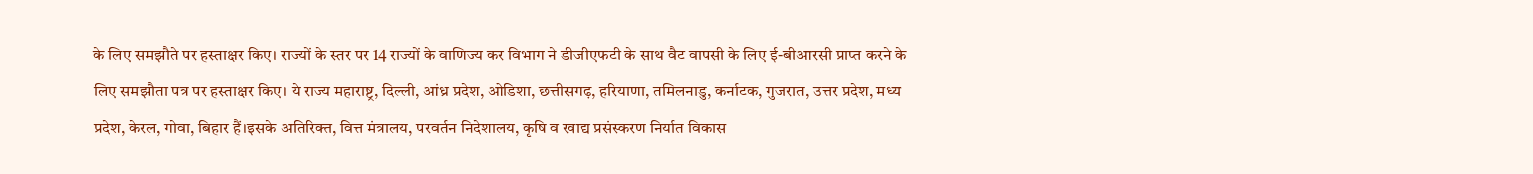के लिए समझौते पर हस्ताक्षर किए। राज्यों के स्तर पर 14 राज्यों के वाणिज्य कर विभाग ने डीजीएफटी के साथ वैट वापसी के लिए ई-बीआरसी प्राप्त करने के लिए समझौता पत्र पर हस्ताक्षर किए। ये राज्य महाराष्ट्र, दिल्ली, आंध्र प्रदेश, ओडिशा, छत्तीसगढ़, हरियाणा, तमिलनाडु, कर्नाटक, गुजरात, उत्तर प्रदेश, मध्य प्रदेश, केरल, गोवा, बिहार हैं।इसके अतिरिक्त, वित्त मंत्रालय, परवर्तन निदेशालय, कृषि व खाद्य प्रसंस्करण निर्यात विकास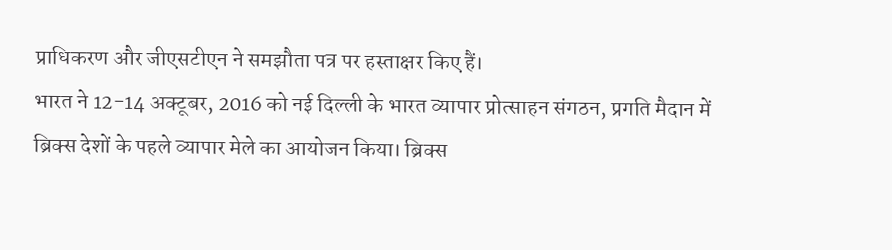प्राधिकरण और जीएसटीएन ने समझौता पत्र पर हस्ताक्षर किए हैं।
भारत ने 12-14 अक्टूबर, 2016 को नई दिल्ली के भारत व्यापार प्रोत्साहन संगठन, प्रगति मैदान में ब्रिक्स देशों के पहले व्यापार मेले का आयोजन किया। ब्रिक्स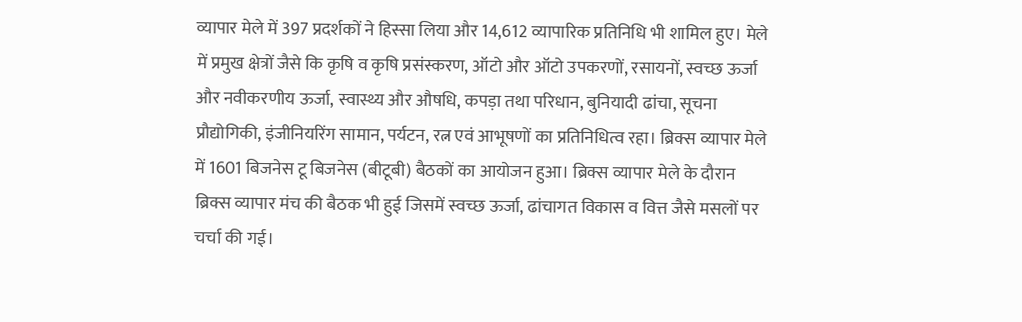व्यापार मेले में 397 प्रदर्शकों ने हिस्सा लिया और 14,612 व्यापारिक प्रतिनिधि भी शामिल हुए। मेले में प्रमुख क्षेत्रों जैसे कि कृषि व कृषि प्रसंस्करण, ऑटो और ऑटो उपकरणों, रसायनों, स्वच्छ ऊर्जा और नवीकरणीय ऊर्जा, स्वास्थ्य और औषधि, कपड़ा तथा परिधान, बुनियादी ढांचा, सूचना प्रौद्योगिकी, इंजीनियरिंग सामान, पर्यटन, रत्न एवं आभूषणों का प्रतिनिधित्व रहा। ब्रिक्स व्यापार मेले में 1601 बिजनेस टू बिजनेस (बीटूबी) बैठकों का आयोजन हुआ। ब्रिक्स व्यापार मेले के दौरान ब्रिक्स व्यापार मंच की बैठक भी हुई जिसमें स्वच्छ ऊर्जा, ढांचागत विकास व वित्त जैसे मसलों पर चर्चा की गई।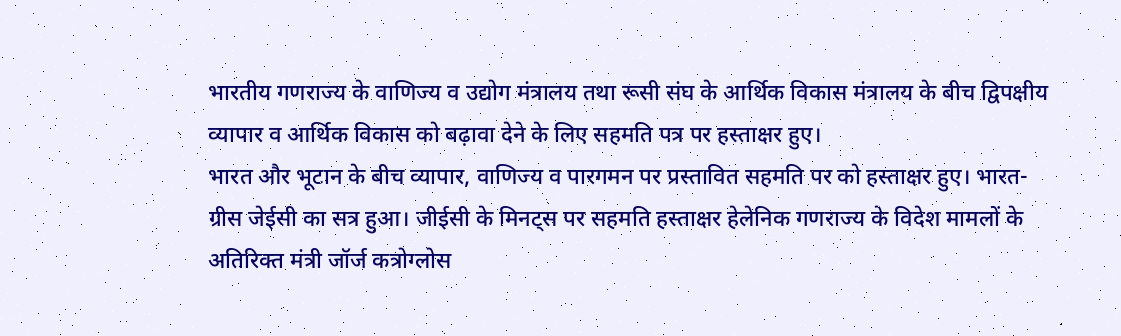भारतीय गणराज्य के वाणिज्य व उद्योग मंत्रालय तथा रूसी संघ के आर्थिक विकास मंत्रालय के बीच द्विपक्षीय व्यापार व आर्थिक विकास को बढ़ावा देने के लिए सहमति पत्र पर हस्ताक्षर हुए।
भारत और भूटान के बीच व्यापार, वाणिज्य व पारगमन पर प्रस्तावित सहमति पर को हस्ताक्षर हुए। भारत-ग्रीस जेईसी का सत्र हुआ। जीईसी के मिनट्स पर सहमति हस्ताक्षर हेलेनिक गणराज्य के विदेश मामलों के अतिरिक्त मंत्री जॉर्ज कत्रोग्लोस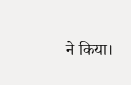ने किया।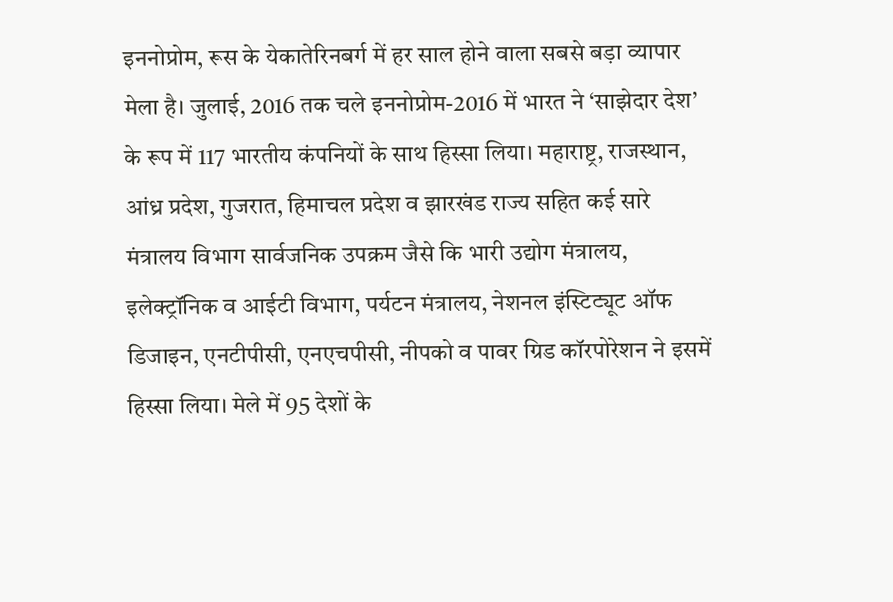इननोप्रोम, रूस के येकातेरिनबर्ग में हर साल होने वाला सबसे बड़ा व्यापार मेला है। जुलाई, 2016 तक चले इननोप्रोम-2016 में भारत ने ‘साझेदार देश’ के रूप में 117 भारतीय कंपनियों के साथ हिस्सा लिया। महाराष्ट्र, राजस्थान, आंध्र प्रदेश, गुजरात, हिमाचल प्रदेश व झारखंड राज्य सहित कई सारे मंत्रालय विभाग सार्वजनिक उपक्रम जैसे कि भारी उद्योग मंत्रालय, इलेक्ट्रॉनिक व आईटी विभाग, पर्यटन मंत्रालय, नेशनल इंस्टिट्यूट ऑफ डिजाइन, एनटीपीसी, एनएचपीसी, नीपको व पावर ग्रिड कॉरपोरेशन ने इसमें हिस्सा लिया। मेले में 95 देशों के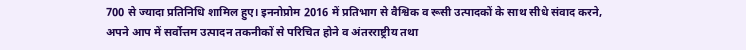700 से ज्यादा प्रतिनिधि शामिल हुए। इननोप्रोम 2016 में प्रतिभाग से वैश्विक व रूसी उत्पादकों के साथ सीधे संवाद करने, अपने आप में सर्वोत्तम उत्पादन तकनीकों से परिचित होने व अंतरराष्ट्रीय तथा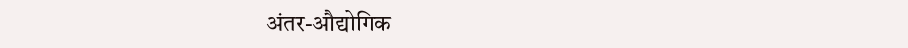अंतर-औद्योगिक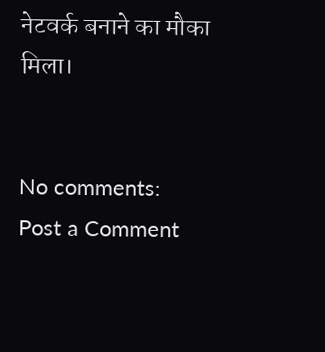नेटवर्क बनाने का मौका मिला।


No comments:
Post a Comment